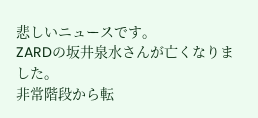悲しいニュースです。
ZARDの坂井泉水さんが亡くなりました。
非常階段から転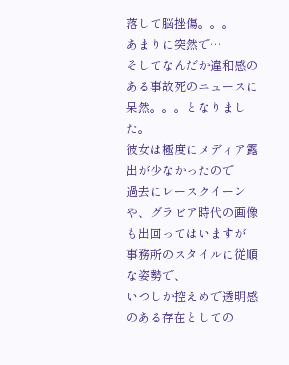落して脳挫傷。。。
あまりに突然で…
そしてなんだか違和感のある事故死のニュースに
呆然。。。となりました。
彼女は極度にメディア露出が少なかったので
過去にレースクイーンや、グラビア時代の画像も出回ってはいますが
事務所のスタイルに従順な姿勢で、
いつしか控えめで透明感のある存在としての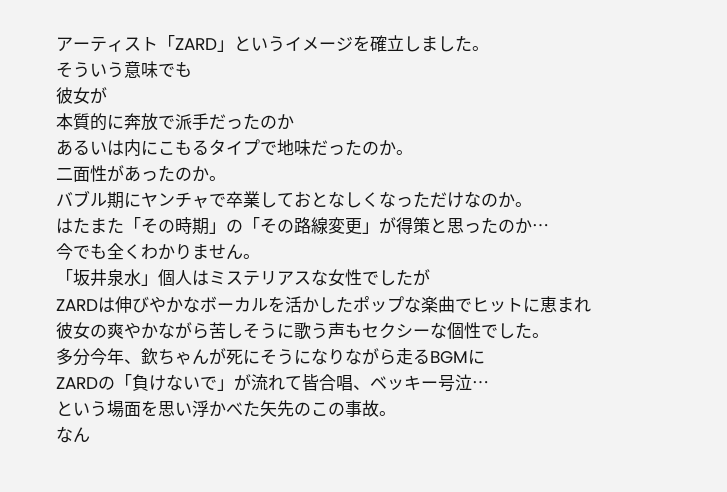アーティスト「ZARD」というイメージを確立しました。
そういう意味でも
彼女が
本質的に奔放で派手だったのか
あるいは内にこもるタイプで地味だったのか。
二面性があったのか。
バブル期にヤンチャで卒業しておとなしくなっただけなのか。
はたまた「その時期」の「その路線変更」が得策と思ったのか…
今でも全くわかりません。
「坂井泉水」個人はミステリアスな女性でしたが
ZARDは伸びやかなボーカルを活かしたポップな楽曲でヒットに恵まれ
彼女の爽やかながら苦しそうに歌う声もセクシーな個性でした。
多分今年、欽ちゃんが死にそうになりながら走るBGMに
ZARDの「負けないで」が流れて皆合唱、ベッキー号泣…
という場面を思い浮かべた矢先のこの事故。
なん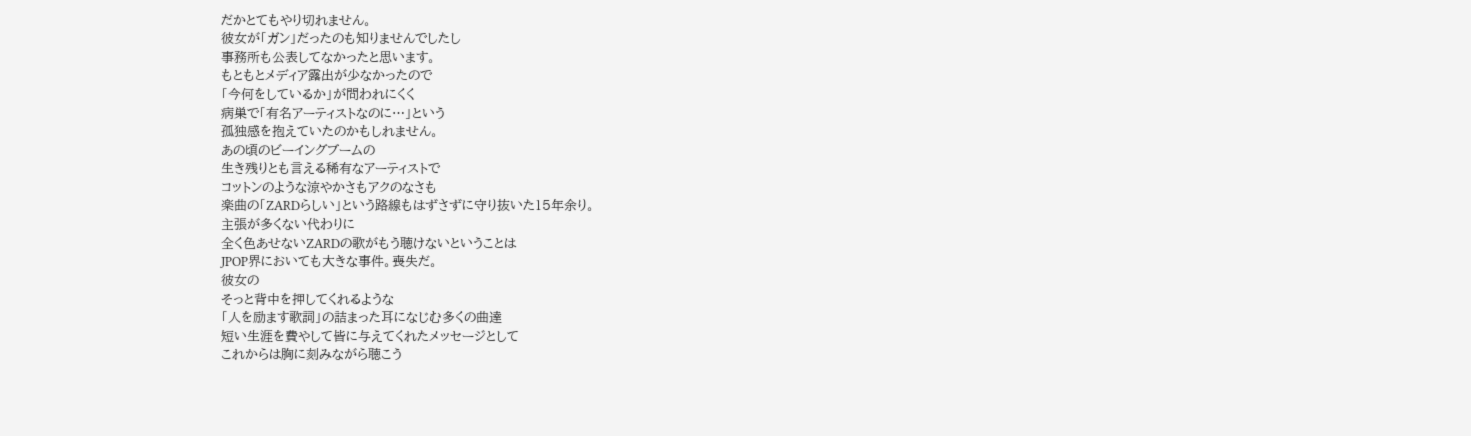だかとてもやり切れません。
彼女が「ガン」だったのも知りませんでしたし
事務所も公表してなかったと思います。
もともとメディア露出が少なかったので
「今何をしているか」が問われにくく
病巣で「有名アーティストなのに…」という
孤独感を抱えていたのかもしれません。
あの頃のビーイングブームの
生き残りとも言える稀有なアーティストで
コットンのような涼やかさもアクのなさも
楽曲の「ZARDらしい」という路線もはずさずに守り抜いた15年余り。
主張が多くない代わりに
全く色あせないZARDの歌がもう聴けないということは
JPOP界においても大きな事件。喪失だ。
彼女の
そっと背中を押してくれるような
「人を励ます歌詞」の詰まった耳になじむ多くの曲達
短い生涯を費やして皆に与えてくれたメッセージとして
これからは胸に刻みながら聴こう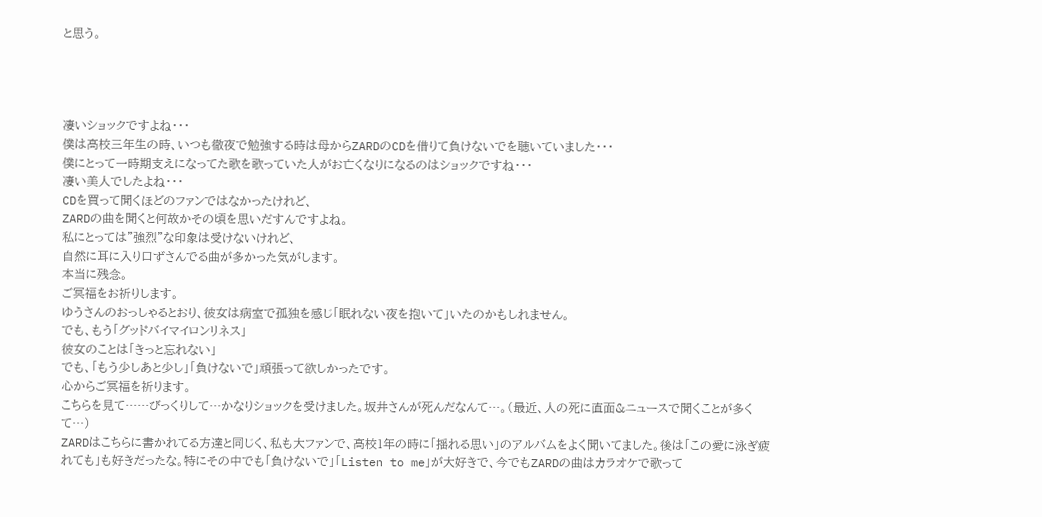と思う。




凄いショックですよね・・・
僕は高校三年生の時、いつも徹夜で勉強する時は母からZARDのCDを借りて負けないでを聴いていました・・・
僕にとって一時期支えになってた歌を歌っていた人がお亡くなりになるのはショックですね・・・
凄い美人でしたよね・・・
CDを買って聞くほどのファンではなかったけれど、
ZARDの曲を聞くと何故かその頃を思いだすんですよね。
私にとっては”強烈”な印象は受けないけれど、
自然に耳に入り口ずさんでる曲が多かった気がします。
本当に残念。
ご冥福をお祈りします。
ゆうさんのおっしゃるとおり、彼女は病室で孤独を感じ「眠れない夜を抱いて」いたのかもしれません。
でも、もう「グッドバイマイロンリネス」
彼女のことは「きっと忘れない」
でも、「もう少しあと少し」「負けないで」頑張って欲しかったです。
心からご冥福を祈ります。
こちらを見て……びっくりして…かなりショックを受けました。坂井さんが死んだなんて…。(最近、人の死に直面&ニュースで聞くことが多くて…)
ZARDはこちらに書かれてる方達と同じく、私も大ファンで、高校1年の時に「揺れる思い」のアルバムをよく聞いてました。後は「この愛に泳ぎ疲れても」も好きだったな。特にその中でも「負けないで」「Listen to me」が大好きで、今でもZARDの曲はカラオケで歌って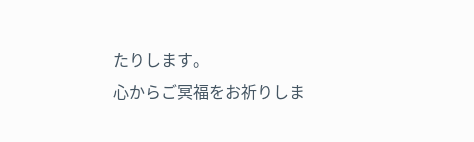たりします。
心からご冥福をお祈りしま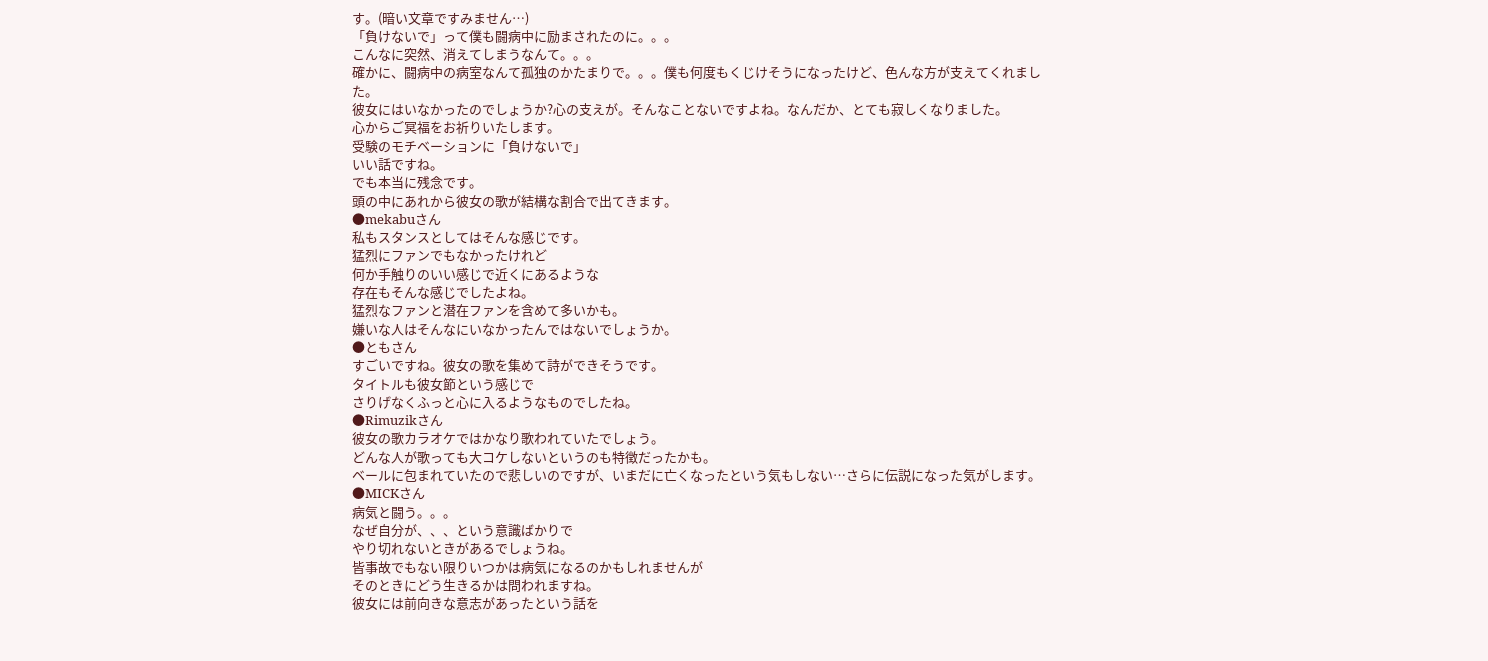す。(暗い文章ですみません…)
「負けないで」って僕も闘病中に励まされたのに。。。
こんなに突然、消えてしまうなんて。。。
確かに、闘病中の病室なんて孤独のかたまりで。。。僕も何度もくじけそうになったけど、色んな方が支えてくれました。
彼女にはいなかったのでしょうか?心の支えが。そんなことないですよね。なんだか、とても寂しくなりました。
心からご冥福をお祈りいたします。
受験のモチベーションに「負けないで」
いい話ですね。
でも本当に残念です。
頭の中にあれから彼女の歌が結構な割合で出てきます。
●mekabuさん
私もスタンスとしてはそんな感じです。
猛烈にファンでもなかったけれど
何か手触りのいい感じで近くにあるような
存在もそんな感じでしたよね。
猛烈なファンと潜在ファンを含めて多いかも。
嫌いな人はそんなにいなかったんではないでしょうか。
●ともさん
すごいですね。彼女の歌を集めて詩ができそうです。
タイトルも彼女節という感じで
さりげなくふっと心に入るようなものでしたね。
●Rimuzikさん
彼女の歌カラオケではかなり歌われていたでしょう。
どんな人が歌っても大コケしないというのも特徴だったかも。
ベールに包まれていたので悲しいのですが、いまだに亡くなったという気もしない…さらに伝説になった気がします。
●MICKさん
病気と闘う。。。
なぜ自分が、、、という意識ばかりで
やり切れないときがあるでしょうね。
皆事故でもない限りいつかは病気になるのかもしれませんが
そのときにどう生きるかは問われますね。
彼女には前向きな意志があったという話を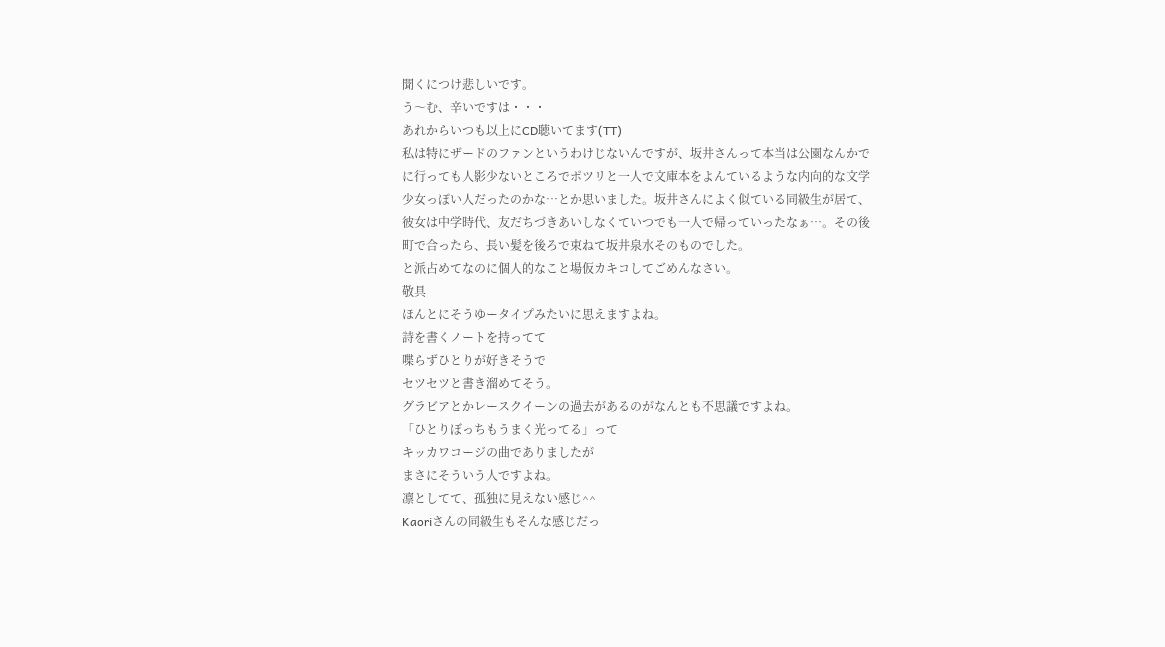聞くにつけ悲しいです。
う〜む、辛いですは・・・
あれからいつも以上にCD聴いてます(TT)
私は特にザードのファンというわけじないんですが、坂井さんって本当は公園なんかでに行っても人影少ないところでポツリと一人で文庫本をよんているような内向的な文学少女っぽい人だったのかな…とか思いました。坂井さんによく似ている同級生が居て、彼女は中学時代、友だちづきあいしなくていつでも一人で帰っていったなぁ…。その後町で合ったら、長い髪を後ろで束ねて坂井泉水そのものでした。
と派占めてなのに個人的なこと場仮カキコしてごめんなさい。
敬具
ほんとにそうゆータイプみたいに思えますよね。
詩を書くノートを持ってて
喋らずひとりが好きそうで
セツセツと書き溜めてそう。
グラビアとかレースクイーンの過去があるのがなんとも不思議ですよね。
「ひとりぼっちもうまく光ってる」って
キッカワコージの曲でありましたが
まさにそういう人ですよね。
凛としてて、孤独に見えない感じ^^
Kaoriさんの同級生もそんな感じだっ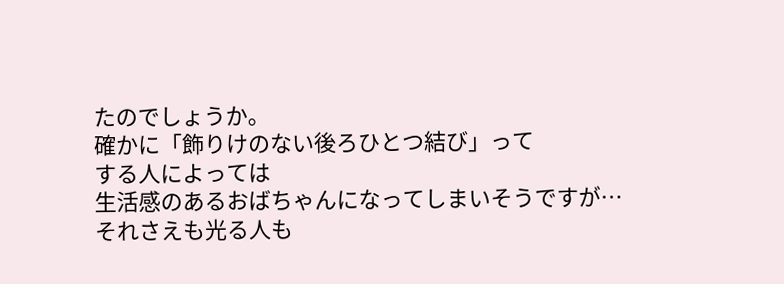たのでしょうか。
確かに「飾りけのない後ろひとつ結び」って
する人によっては
生活感のあるおばちゃんになってしまいそうですが…
それさえも光る人も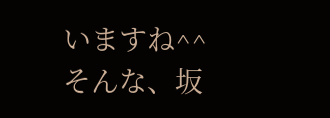いますね^^
そんな、坂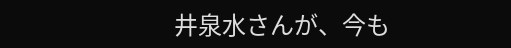井泉水さんが、今も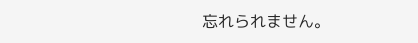忘れられません。